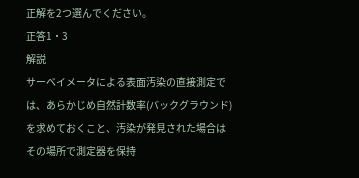正解を2つ選んでください。
正答1・3
解説
サーベイメータによる表面汚染の直接測定では、あらかじめ自然計数率(バックグラウンド)を求めておくこと、汚染が発見された場合はその場所で測定器を保持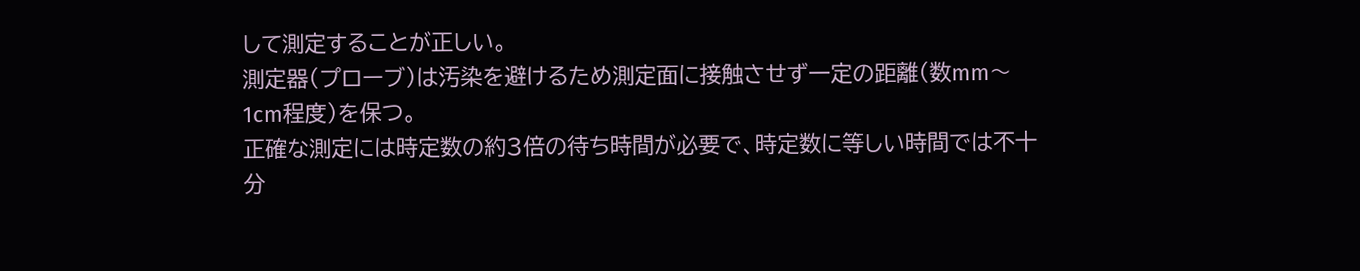して測定することが正しい。
測定器(プローブ)は汚染を避けるため測定面に接触させず一定の距離(数mm〜1cm程度)を保つ。
正確な測定には時定数の約3倍の待ち時間が必要で、時定数に等しい時間では不十分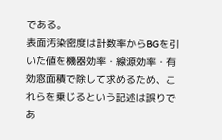である。
表面汚染密度は計数率からBGを引いた値を機器効率・線源効率・有効窓面積で除して求めるため、これらを乗じるという記述は誤りであ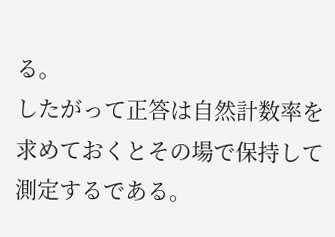る。
したがって正答は自然計数率を求めておくとその場で保持して測定するである。